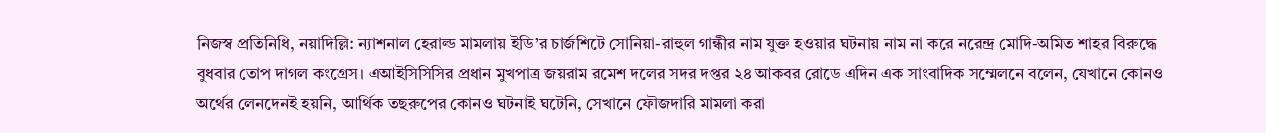নিজস্ব প্রতিনিধি, নয়াদিল্লি: ন্যাশনাল হেরাল্ড মামলায় ইডি’র চার্জশিটে সোনিয়া-রাহুল গান্ধীর নাম যুক্ত হওয়ার ঘটনায় নাম না করে নরেন্দ্র মোদি-অমিত শাহর বিরুদ্ধে বুধবার তোপ দাগল কংগ্রেস। এআইসিসিসির প্রধান মুখপাত্র জয়রাম রমেশ দলের সদর দপ্তর ২৪ আকবর রোডে এদিন এক সাংবাদিক সম্মেলনে বলেন, যেখানে কোনও অর্থের লেনদেনই হয়নি, আর্থিক তছরুপের কোনও ঘটনাই ঘটেনি, সেখানে ফৌজদারি মামলা করা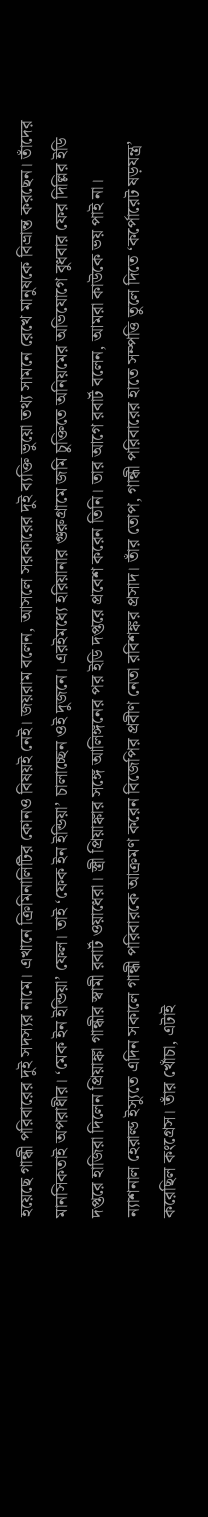হয়েছে গান্ধী পরিবারের দুই সদস্যর নামে। এখানে ক্রিমিনালিটির কোনও বিষয়ই নেই। জয়রাম বলেন, আসলে সরকারের দুই ব্যক্তি ভুয়ো তথ্য সামনে রেখে মানুষকে বিভ্রান্ত করছেন। তাঁদের মানসিকতাই অপরাধীর। ‘মেক ইন ইন্ডিয়া’ ফেল। তাই ‘ফেক ইন ইন্ডিয়া’ চালাচ্ছেন ওই দুজনে। এরইমধ্যে হরিয়ানার গুরুগ্রামে জমি চুক্তিতে অনিয়মের অভিযোগে বুধবার ফের দিল্লির ইডি দপ্তরে হাজিরা দিলেন প্রিয়াঙ্কা গান্ধীর স্বামী রবার্ট ওয়াধেরা। স্ত্রী প্রিয়াঙ্কার সঙ্গে আলিঙ্গনের পর ইডি দপ্তরে প্রবেশ করেন তিনি। তার আগে রবার্ট বলেন, আমরা কাউকে ভয় পাই না।
ন্যাশনাল হেরাল্ড ইস্যুতে এদিন সকালে গান্ধী পরিবারকে আক্রমণ করেন বিজেপির প্রবীণ নেতা রবিশঙ্কর প্রসাদ। তাঁর তোপ, গান্ধী পরিবারের হাতে সম্পত্তি তুলে দিতে ‘কর্পোরেট ষড়যন্ত্র’ করেছিল কংগ্রেস। তাঁর খোঁচা, এটাই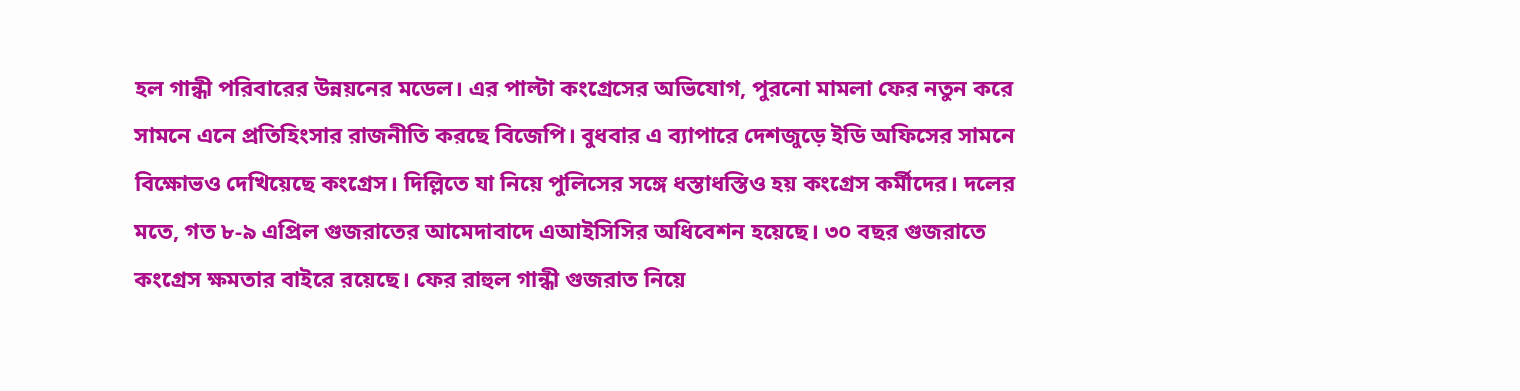হল গান্ধী পরিবারের উন্নয়নের মডেল। এর পাল্টা কংগ্রেসের অভিযোগ, পুরনো মামলা ফের নতুন করে সামনে এনে প্রতিহিংসার রাজনীতি করছে বিজেপি। বুধবার এ ব্যাপারে দেশজুড়ে ইডি অফিসের সামনে বিক্ষোভও দেখিয়েছে কংগ্রেস। দিল্লিতে যা নিয়ে পুলিসের সঙ্গে ধস্তাধস্তিও হয় কংগ্রেস কর্মীদের। দলের মতে, গত ৮-৯ এপ্রিল গুজরাতের আমেদাবাদে এআইসিসির অধিবেশন হয়েছে। ৩০ বছর গুজরাতে কংগ্রেস ক্ষমতার বাইরে রয়েছে। ফের রাহুল গান্ধী গুজরাত নিয়ে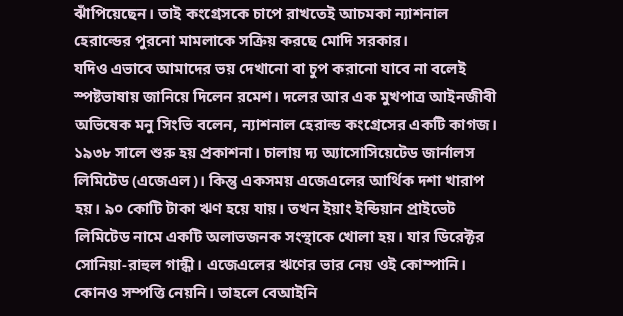ঝাঁপিয়েছেন। তাই কংগ্রেসকে চাপে রাখতেই আচমকা ন্যাশনাল হেরাল্ডের পুরনো মামলাকে সক্রিয় করছে মোদি সরকার।
যদিও এভাবে আমাদের ভয় দেখানো বা চুপ করানো যাবে না বলেই স্পষ্টভাষায় জানিয়ে দিলেন রমেশ। দলের আর এক মুখপাত্র আইনজীবী অভিষেক মনু সিংভি বলেন, ন্যাশনাল হেরাল্ড কংগ্রেসের একটি কাগজ। ১৯৩৮ সালে শুরু হয় প্রকাশনা। চালায় দ্য অ্যাসোসিয়েটেড জার্নালস লিমিটেড (এজেএল)। কিন্তু একসময় এজেএলের আর্থিক দশা খারাপ হয়। ৯০ কোটি টাকা ঋণ হয়ে যায়। তখন ইয়াং ইন্ডিয়ান প্রাইভেট লিমিটেড নামে একটি অলাভজনক সংস্থাকে খোলা হয়। যার ডিরেক্টর সোনিয়া-রাহুল গান্ধী। এজেএলের ঋণের ভার নেয় ওই কোম্পানি। কোনও সম্পত্তি নেয়নি। তাহলে বেআইনি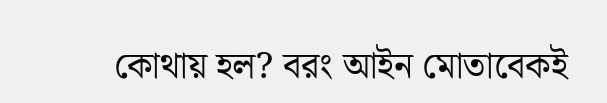কোথায় হল? বরং আইন মোতাবেকই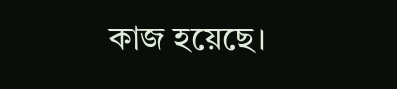কাজ হয়েছে।